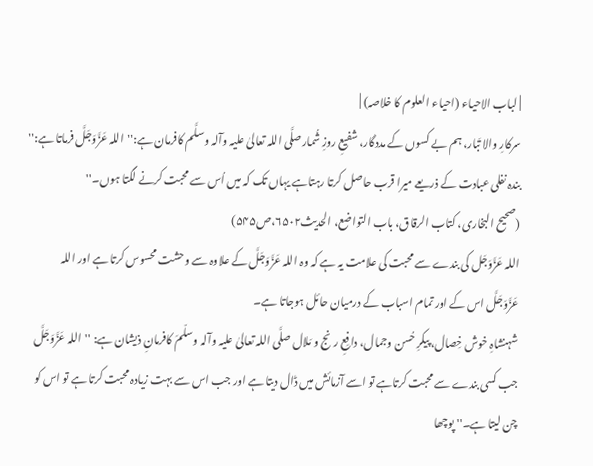| لباب الاحیاء (احیاء العلوم کا خلاصہ) |
سرکارِ والا تَبار، ہم بے کسوں کے مددگار، شفیعِ روزِ شُمارصلَّی اللہ تعالیٰ علیہ وآلہ وسلَّم کافرمان ہے:''اللہ عَزَّوَجَلَّ فرماتا ہے:'' بندہ نفلی عبادت کے ذریعے میرا قرب حاصل کرتا رہتاہے یہاں تک کہ میں اُس سے محبت کرنے لگتا ہوں۔''
(صحیح البخاری، کتاب الرقاق، باب التواضع، الحدیث۶۵۰۲،ص۵۴۵)
اللہ عَزَّوَجَل کی بندے سے محبت کی علامت یہ ہے کہ وہ اللہ عَزَّوَجَلَّ کے علاوہ سے وحشت محسوس کرتا ہے اور اللہ عَزَّوَجَلَّ اس کے اور تمام اسباب کے درمیان حائل ہوجاتا ہے۔
شہنشاہِ خوش خِصال، پیکرِ حُسن وجمال، دافِعِ رنج و مَلال صلَّی اللہ تعالیٰ علیہ وآلہ وسلّمَ کافرمانِ ذیشان ہے: ''اللہ عَزَّوَجَلَّ جب کسی بندے سے محبت کرتاہے تو اسے آزمائش میں ڈال دیتا ہے اور جب اس سے بہت زیادہ محبت کرتا ہے تو اس کو چن لیتا ہے۔'' پوچھا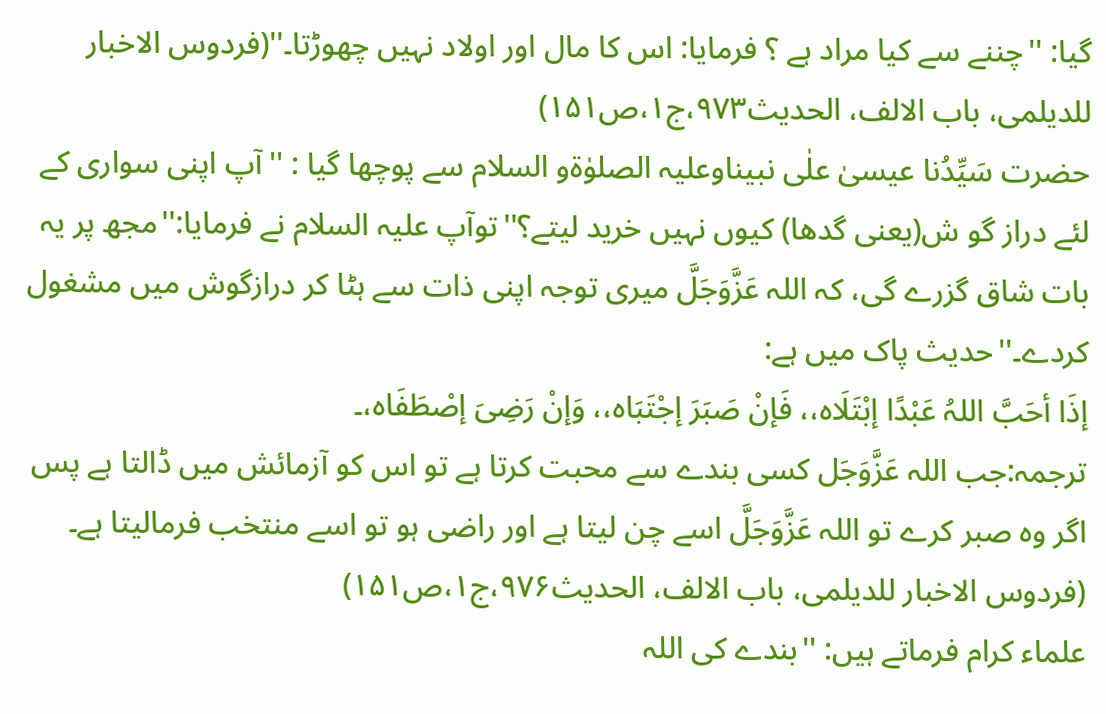گیا: ''چننے سے کیا مراد ہے ؟ فرمایا: اس کا مال اور اولاد نہیں چھوڑتا۔''(فردوس الاخبار للدیلمی، باب الالف، الحدیث۹۷۳،ج۱،ص۱۵۱)
حضرت سَیِّدُنا عیسیٰ علٰی نبیناوعلیہ الصلوٰۃو السلام سے پوچھا گیا : ''آپ اپنی سواری کے لئے دراز گو ش(یعنی گدھا) کیوں نہیں خرید لیتے؟''توآپ علیہ السلام نے فرمایا:''مجھ پر یہ بات شاق گزرے گی، کہ اللہ عَزَّوَجَلَّ میری توجہ اپنی ذات سے ہٹا کر درازگوش میں مشغول کردے۔''حدیث پاک میں ہے:
إذَا أحَبَّ اللہُ عَبْدًا إبْتَلَاہ،، فَإنْ صَبَرَ إجْتَبَاہ،، وَإنْ رَضِیَ إصْطَفَاہ،۔
ترجمہ:جب اللہ عَزَّوَجَل کسی بندے سے محبت کرتا ہے تو اس کو آزمائش میں ڈالتا ہے پس اگر وہ صبر کرے تو اللہ عَزَّوَجَلَّ اسے چن لیتا ہے اور راضی ہو تو اسے منتخب فرمالیتا ہے۔
(فردوس الاخبار للدیلمی، باب الالف، الحدیث۹۷۶،ج۱،ص۱۵۱)
علماء کرام فرماتے ہیں: ''بندے کی اللہ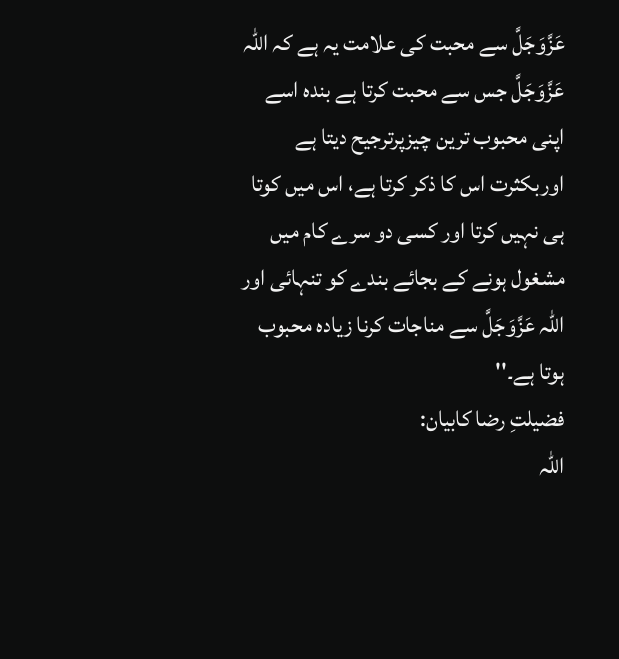عَزَّوَجَلَّ سے محبت کی علامت یہ ہے کہ اللہ عَزَّوَجَلَّ جس سے محبت کرتا ہے بندہ اسے اپنی محبوب ترین چیزپرترجیح دیتا ہے اوربکثرت اس کا ذکر کرتا ہے، اس میں کوتا ہی نہیں کرتا اور کسی دو سرے کام میں مشغول ہونے کے بجائے بندے کو تنہائی اور اللہ عَزَّوَجَلَّ سے مناجات کرنا زیادہ محبوب ہوتا ہے۔''
فضیلتِ رضا کابیان:
اللہ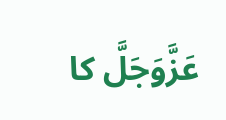عَزَّوَجَلَّ کا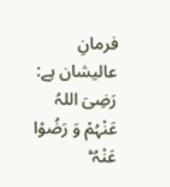فرمانِ عالیشان ہے:
رَضِیَ اللہُ عَنْہُمْ وَ رَضُوۡا عَنْہُ ؕ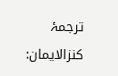ترجمۂ کنزالایمان: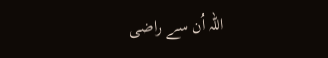اللہ اُن سے راضی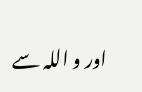اور و اللہ سے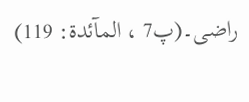راضی۔(پ7 ، المآئدۃ: 119)